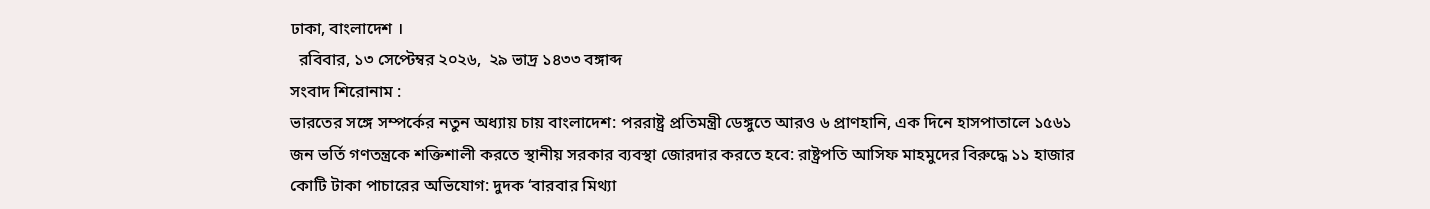ঢাকা, বাংলাদেশ ।
  রবিবার, ১৩ সেপ্টেম্বর ২০২৬,  ২৯ ভাদ্র ১৪৩৩ বঙ্গাব্দ
সংবাদ শিরোনাম :
ভারতের সঙ্গে সম্পর্কের নতুন অধ্যায় চায় বাংলাদেশ: পররাষ্ট্র প্রতিমন্ত্রী ডেঙ্গুতে আরও ৬ প্রাণহানি, এক দিনে হাসপাতালে ১৫৬১ জন ভর্তি গণতন্ত্রকে শক্তিশালী করতে স্থানীয় সরকার ব্যবস্থা জোরদার করতে হবে: রাষ্ট্রপতি আসিফ মাহমুদের বিরুদ্ধে ১১ হাজার কোটি টাকা পাচারের অভিযোগ: দুদক ‘বারবার মিথ্যা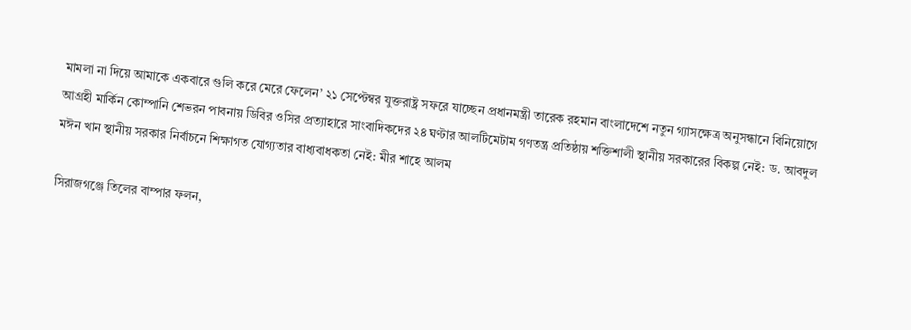মামলা না দিয়ে আমাকে একবারে গুলি করে মেরে ফেলেন’ ২১ সেপ্টেম্বর যুক্তরাষ্ট্র সফরে যাচ্ছেন প্রধানমন্ত্রী তারেক রহমান বাংলাদেশে নতুন গ্যাসক্ষেত্র অনুসন্ধানে বিনিয়োগে আগ্রহী মার্কিন কোম্পানি শেভরন পাবনায় ডিবির ওসির প্রত্যাহারে সাংবাদিকদের ২৪ ঘণ্টার আলটিমেটাম গণতন্ত্র প্রতিষ্ঠায় শক্তিশালী স্থানীয় সরকারের বিকল্প নেই: ড. আবদুল মঈন খান স্থানীয় সরকার নির্বাচনে শিক্ষাগত যোগ্যতার বাধ্যবাধকতা নেই: মীর শাহে আলম

সিরাজগঞ্জে তিলের বাম্পার ফলন,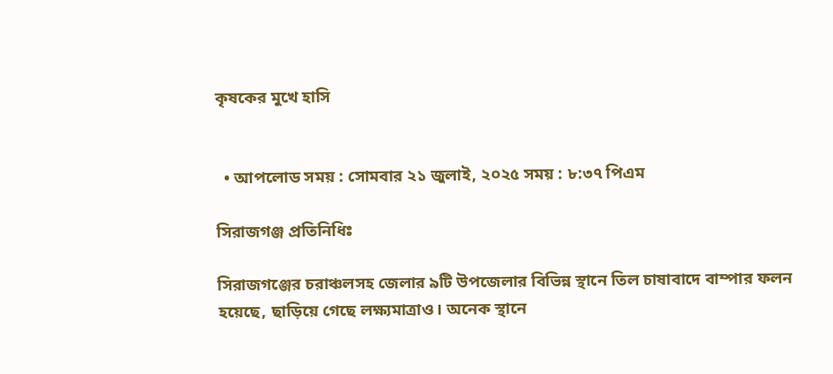কৃষকের মুখে হাসি


  • আপলোড সময় : সোমবার ২১ জুলাই, ২০২৫ সময় : ৮:৩৭ পিএম

সিরাজগঞ্জ প্রতি‌নি‌ধিঃ

সিরাজগঞ্জের চরাঞ্চলসহ জেলার ৯টি উপজেলার বিভিন্ন স্থানে তিল চাষাবাদে বাম্পার ফলন হয়েছে, ছাড়িয়ে গেছে লক্ষ্যমাত্রাও। অনেক স্থানে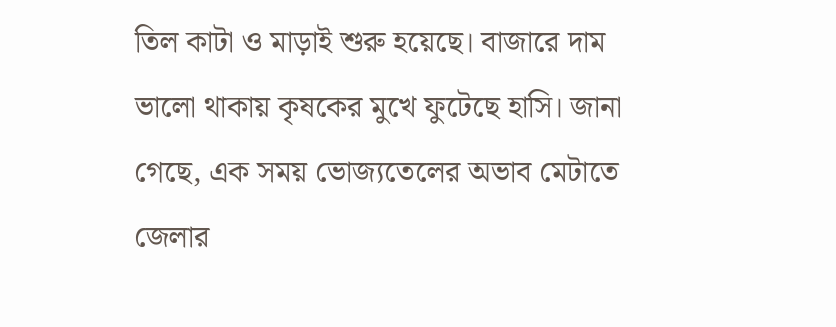তিল কাটা ও মাড়াই শুরু হয়েছে। বাজারে দাম ভালো থাকায় কৃষকের মুখে ফুটেছে হাসি। জানা গেছে, এক সময় ভোজ্যতেলের অভাব মেটাতে জেলার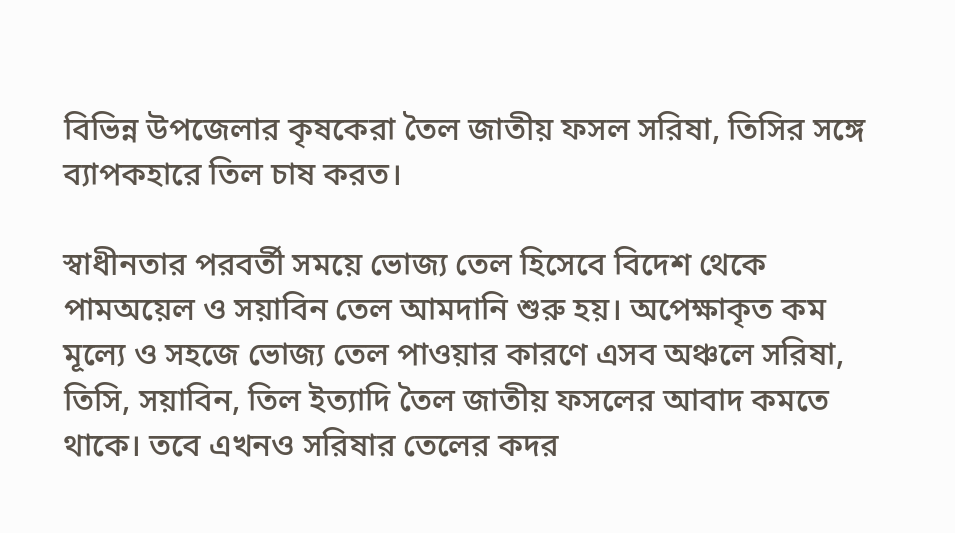বিভিন্ন উপজেলার কৃষকেরা তৈল জাতীয় ফসল সরিষা, তিসির সঙ্গে ব্যাপকহারে তিল চাষ করত।

স্বাধীনতার পরবর্তী সময়ে ভোজ্য তেল হিসেবে বিদেশ থেকে পামঅয়েল ও সয়াবিন তেল আমদানি শুরু হয়। অপেক্ষাকৃত কম মূল্যে ও সহজে ভোজ্য তেল পাওয়ার কারণে এসব অঞ্চলে সরিষা, তিসি, সয়াবিন, তিল ইত্যাদি তৈল জাতীয় ফসলের আবাদ কমতে থাকে। তবে এখনও সরিষার তেলের কদর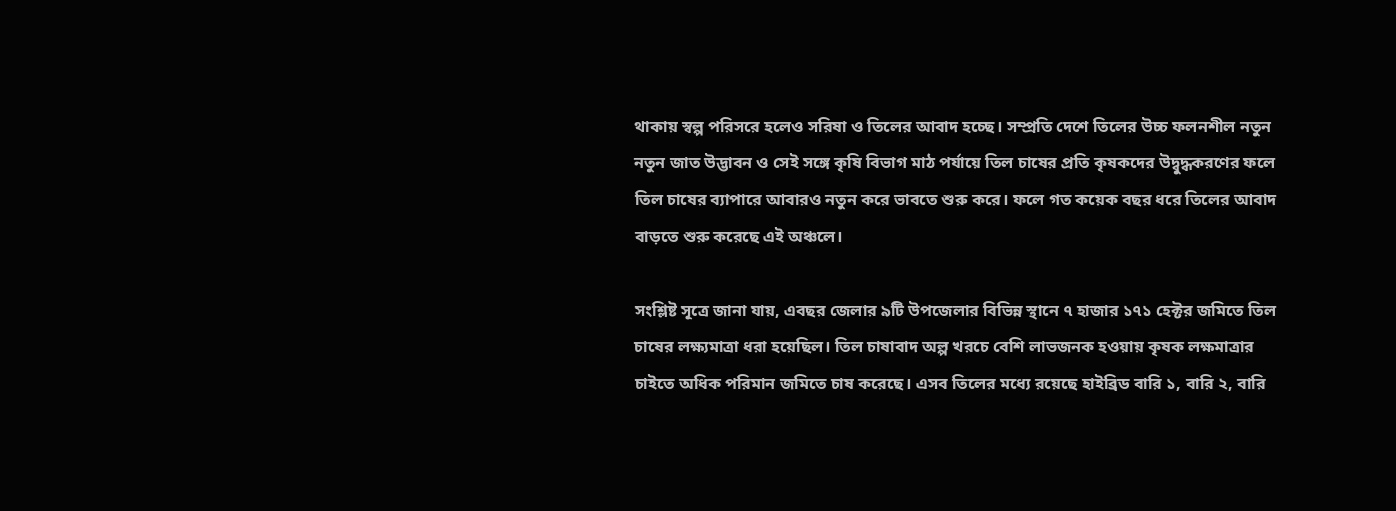থাকায় স্বল্প পরিসরে হলেও সরিষা ও তিলের আবাদ হচ্ছে। সম্প্রতি দেশে তিলের উচ্চ ফলনশীল নতুন নতুন জাত উদ্ভাবন ও সেই সঙ্গে কৃষি বিভাগ মাঠ পর্যায়ে তিল চাষের প্রতি কৃষকদের উদ্বুদ্ধকরণের ফলে তিল চাষের ব্যাপারে আবারও নতুন করে ভাবতে শুরু করে। ফলে গত কয়েক বছর ধরে তিলের আবাদ বাড়তে শুরু করেছে এই অঞ্চলে।

সংশ্লিষ্ট সূত্রে জানা যায়, এবছর জেলার ৯টি উপজেলার বিভিন্ন স্থানে ৭ হাজার ১৭১ হেক্টর জমিতে তিল চাষের লক্ষ্যমাত্রা ধরা হয়েছিল। তিল চাষাবাদ অল্প খরচে বেশি লাভজনক হওয়ায় কৃষক লক্ষমাত্রার চাইতে অধিক পরিমান জমিতে চাষ করেছে। এসব তিলের মধ্যে রয়েছে হাইব্রিড বারি ১, বারি ২, বারি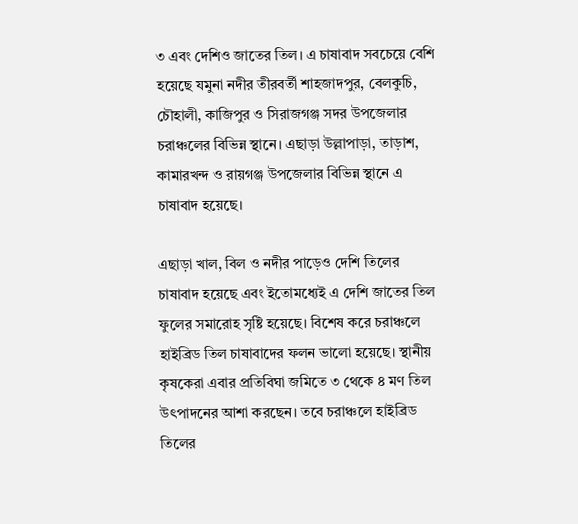৩ এবং দেশিও জাতের তিল। এ চাষাবাদ সবচেয়ে বেশি হয়েছে যমুনা নদীর তীরবর্তী শাহজাদপুর, বেলকুচি, চৌহালী, কাজিপুর ও সিরাজগঞ্জ সদর উপজেলার চরাঞ্চলের বিভিন্ন স্থানে। এছাড়া উল্লাপাড়া, তাড়াশ, কামারখন্দ ও রায়গঞ্জ উপজেলার বিভিন্ন স্থানে এ চাষাবাদ হয়েছে।

এছাড়া খাল, বিল ও নদীর পাড়েও দেশি তিলের চাষাবাদ হয়েছে এবং ইতোমধ্যেই এ দেশি জাতের তিল ফুলের সমারোহ সৃষ্টি হয়েছে। বিশেষ করে চরাঞ্চলে হাইব্রিড তিল চাষাবাদের ফলন ভালো হয়েছে। স্থানীয় কৃষকেরা এবার প্রতিবিঘা জমিতে ৩ থেকে ৪ মণ তিল উৎপাদনের আশা করছেন। তবে চরাঞ্চলে হাইব্রিড তিলের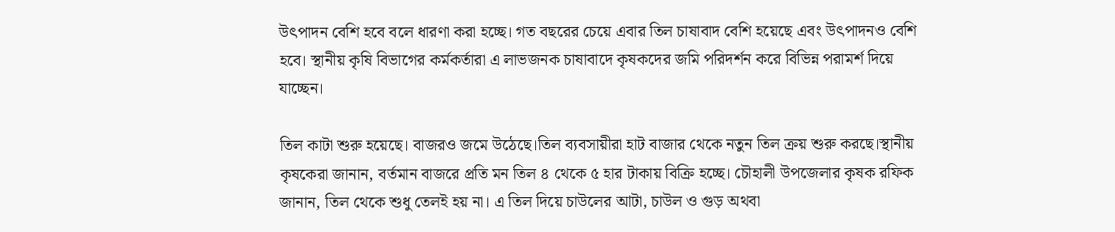উৎপাদন বেশি হবে বলে ধারণা করা হচ্ছে। গত বছরের চেয়ে এবার তিল চাষাবাদ বেশি হয়েছে এবং উৎপাদনও বেশি হবে। স্থানীয় কৃষি বিভাগের কর্মকর্তারা এ লাভজনক চাষাবাদে কৃষকদের জমি পরিদর্শন করে বিভিন্ন পরামর্শ দিয়ে যাচ্ছেন।

তিল কাটা শুরু হয়েছে। বাজরও জমে উঠেছে।তিল ব্যবসায়ীরা হাট বাজার থেকে নতুন তিল ক্রয় শুরু করছে।স্থানীয় কৃষকেরা জানান, বর্তমান বাজরে প্রতি মন তিল ৪ থেকে ৫ হার টাকায় বিক্রি হচ্ছে। চৌহালী উপজেলার কৃষক র‌ফিক জানান, তিল থেকে শুধু তেলই হয় না। এ তিল দিয়ে চাউলের আটা, চাউল ও গুড় অথবা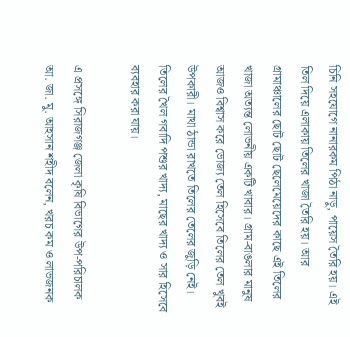চিনি সহযোগে নানারকম পিঠা নাড়ু, পায়েস তৈরি হয়। এই তিল দিয়ে এলাকায় তিলের খাজা তৈরি হয়। আর গ্রামাঞ্চালের ছোট ছোট ছেলেমেয়েদের কাছে এই তিলের খাজা অত্যন্ত লোভনীয় একটি খাবার। গ্রাম-বাঙলার মানুষ আজও বিশ্বাস করে ভোজ্য তেল হিসেবে তিলের তেল খুবই উপকারী। মাথা ঠান্ডা রাখতে তিলের তেলের জুড়ি নেই। তিলের খৈল গবাদি পশুর খাদ্য, মাছের খাদ্য ও সার হিসেবে ব্যবহার করা যায়।

এ প্রসঙ্গে সিরাজগঞ্জ জেলা কৃষি বিভাগের উপ-পরিচালক আ. জা. মু. আহসান শহীদ বলেন, খরচ কম ও লাভজনক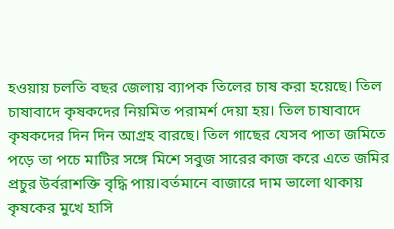হওয়ায় চলতি বছর জেলায় ব্যাপক তিলের চাষ করা হয়েছে। তিল চাষাবাদে কৃষকদের নিয়মিত পরামর্শ দেয়া হয়। তিল চাষাবাদে কৃষকদের দিন দিন আগ্রহ বারছে। তিল গাছের যেসব পাতা জমিতে পড়ে তা পচে মাটির সঙ্গে মিশে সবুজ সারের কাজ করে এতে জমির প্রচুর উর্বরাশক্তি বৃদ্ধি পায়।বর্তমানে বাজারে দাম ভালো থাকায় কৃষকের মুখে হাসি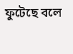ফুটেছে বলে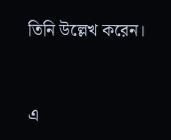তিনি উল্লেখ করেন।


এ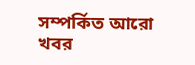সম্পর্কিত আরো খবর